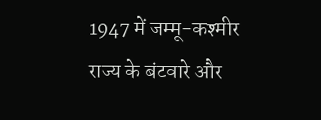1947 में जम्मू-कश्मीर राज्य के बंटवारे और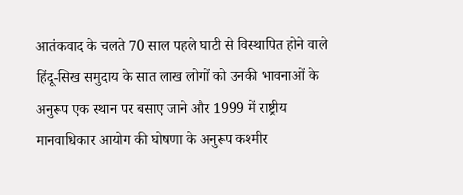आतंकवाद के चलते 70 साल पहले घाटी से विस्थापित होने वाले हिंदू-सिख समुदाय के सात लाख लोगों को उनकी भावनाओं के अनुरूप एक स्थान पर बसाए जाने और 1999 में राष्ट्रीय मानवाधिकार आयोग की घोषणा के अनुरूप कश्मीर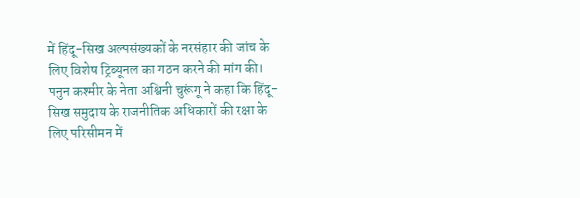में हिंदू-सिख अल्पसंख्यकों के नरसंहार की जांच के लिए विशेष ट्रिब्यूनल का गठन करने की मांग की।
पनुन कश्मीर के नेता अश्विनी चुरूंगू ने कहा कि हिंदू-सिख समुदाय के राजनीतिक अधिकारों की रक्षा के लिए परिसीमन में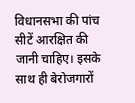विधानसभा की पांच सीटें आरक्षित की जानी चाहिए। इसके साथ ही बेरोजगारों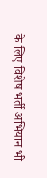के लिए विशेष भर्ती अभियान भी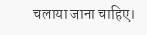चलाया जाना चाहिए।